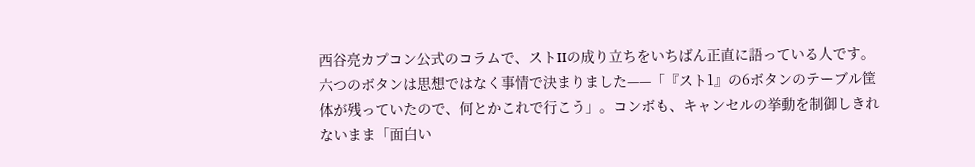西谷亮カプコン公式のコラムで、ストIIの成り立ちをいちばん正直に語っている人です。六つのボタンは思想ではなく事情で決まりました——「『スト1』の6ボタンのテーブル筐体が残っていたので、何とかこれで行こう」。コンボも、キャンセルの挙動を制御しきれないまま「面白い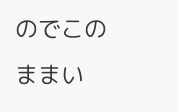のでこのままい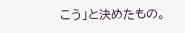こう」と決めたもの。